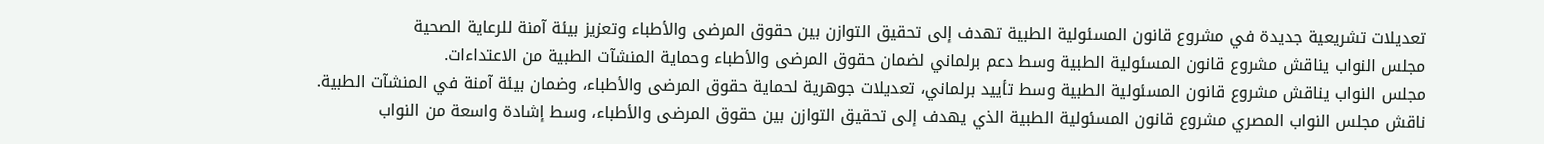تعديلات تشريعية جديدة في مشروع قانون المسئولية الطبية تهدف إلى تحقيق التوازن بين حقوق المرضى والأطباء وتعزيز بيئة آمنة للرعاية الصحية
مجلس النواب يناقش مشروع قانون المسئولية الطبية وسط دعم برلماني لضمان حقوق المرضى والأطباء وحماية المنشآت الطبية من الاعتداءات.
مجلس النواب يناقش مشروع قانون المسئولية الطبية وسط تأييد برلماني، تعديلات جوهرية لحماية حقوق المرضى والأطباء، وضمان بيئة آمنة في المنشآت الطبية.
ناقش مجلس النواب المصري مشروع قانون المسئولية الطبية الذي يهدف إلى تحقيق التوازن بين حقوق المرضى والأطباء، وسط إشادة واسعة من النواب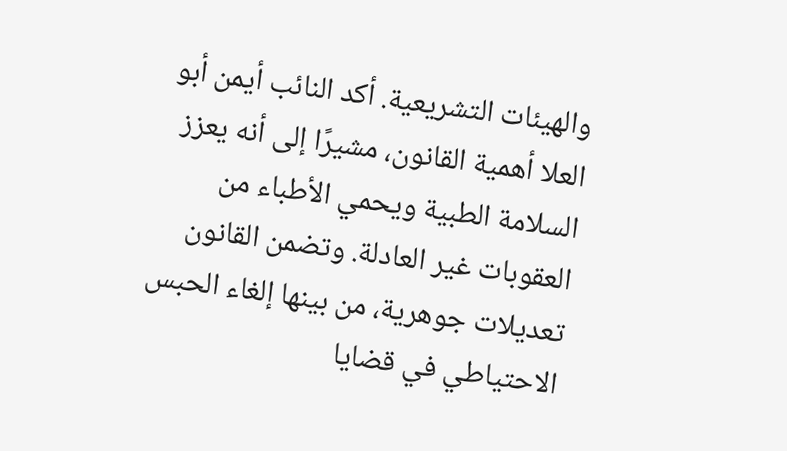والهيئات التشريعية. أكد النائب أيمن أبو العلا أهمية القانون، مشيرًا إلى أنه يعزز السلامة الطبية ويحمي الأطباء من العقوبات غير العادلة. وتضمن القانون تعديلات جوهرية، من بينها إلغاء الحبس الاحتياطي في قضايا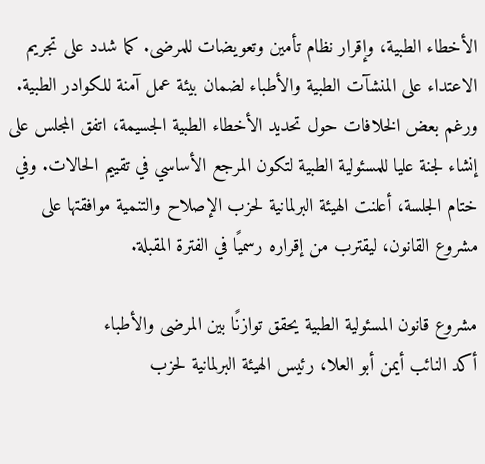الأخطاء الطبية، وإقرار نظام تأمين وتعويضات للمرضى. كما شدد على تجريم الاعتداء على المنشآت الطبية والأطباء لضمان بيئة عمل آمنة للكوادر الطبية. ورغم بعض الخلافات حول تحديد الأخطاء الطبية الجسيمة، اتفق المجلس على إنشاء لجنة عليا للمسئولية الطبية لتكون المرجع الأساسي في تقييم الحالات. وفي ختام الجلسة، أعلنت الهيئة البرلمانية لحزب الإصلاح والتنمية موافقتها على مشروع القانون، ليقترب من إقراره رسميًا في الفترة المقبلة.

مشروع قانون المسئولية الطبية يحقق توازنًا بين المرضى والأطباء
أكد النائب أيمن أبو العلا، رئيس الهيئة البرلمانية لحزب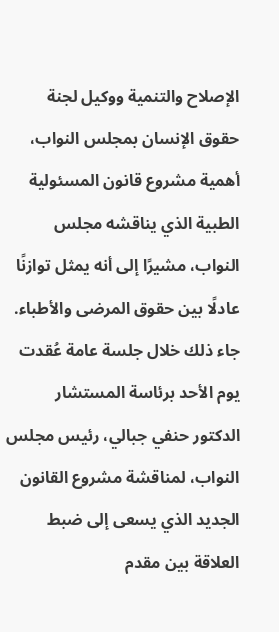الإصلاح والتنمية ووكيل لجنة حقوق الإنسان بمجلس النواب، أهمية مشروع قانون المسئولية الطبية الذي يناقشه مجلس النواب، مشيرًا إلى أنه يمثل توازنًا عادلًا بين حقوق المرضى والأطباء. جاء ذلك خلال جلسة عامة عُقدت يوم الأحد برئاسة المستشار الدكتور حنفي جبالي، رئيس مجلس النواب، لمناقشة مشروع القانون الجديد الذي يسعى إلى ضبط العلاقة بين مقدم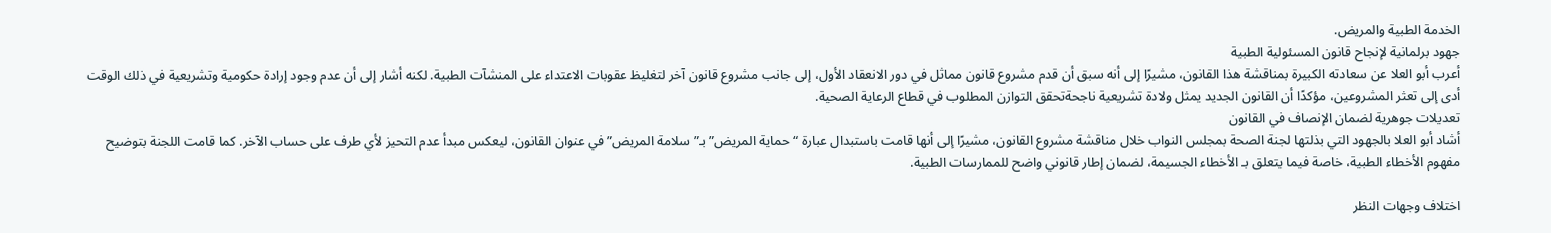الخدمة الطبية والمريض.
جهود برلمانية لإنجاح قانون المسئولية الطبية
أعرب أبو العلا عن سعادته الكبيرة بمناقشة هذا القانون، مشيرًا إلى أنه سبق أن قدم مشروع قانون مماثل في دور الانعقاد الأول، إلى جانب مشروع قانون آخر لتغليظ عقوبات الاعتداء على المنشآت الطبية. لكنه أشار إلى أن عدم وجود إرادة حكومية وتشريعية في ذلك الوقت أدى إلى تعثر المشروعين، مؤكدًا أن القانون الجديد يمثل ولادة تشريعية ناجحةتحقق التوازن المطلوب في قطاع الرعاية الصحية.
تعديلات جوهرية لضمان الإنصاف في القانون
أشاد أبو العلا بالجهود التي بذلتها لجنة الصحة بمجلس النواب خلال مناقشة مشروع القانون، مشيرًا إلى أنها قامت باستبدال عبارة “حماية المريض” بـ”سلامة المريض” في عنوان القانون، ليعكس مبدأ عدم التحيز لأي طرف على حساب الآخر. كما قامت اللجنة بتوضيح مفهوم الأخطاء الطبية، خاصة فيما يتعلق بـ الأخطاء الجسيمة، لضمان إطار قانوني واضح للممارسات الطبية.

اختلاف وجهات النظر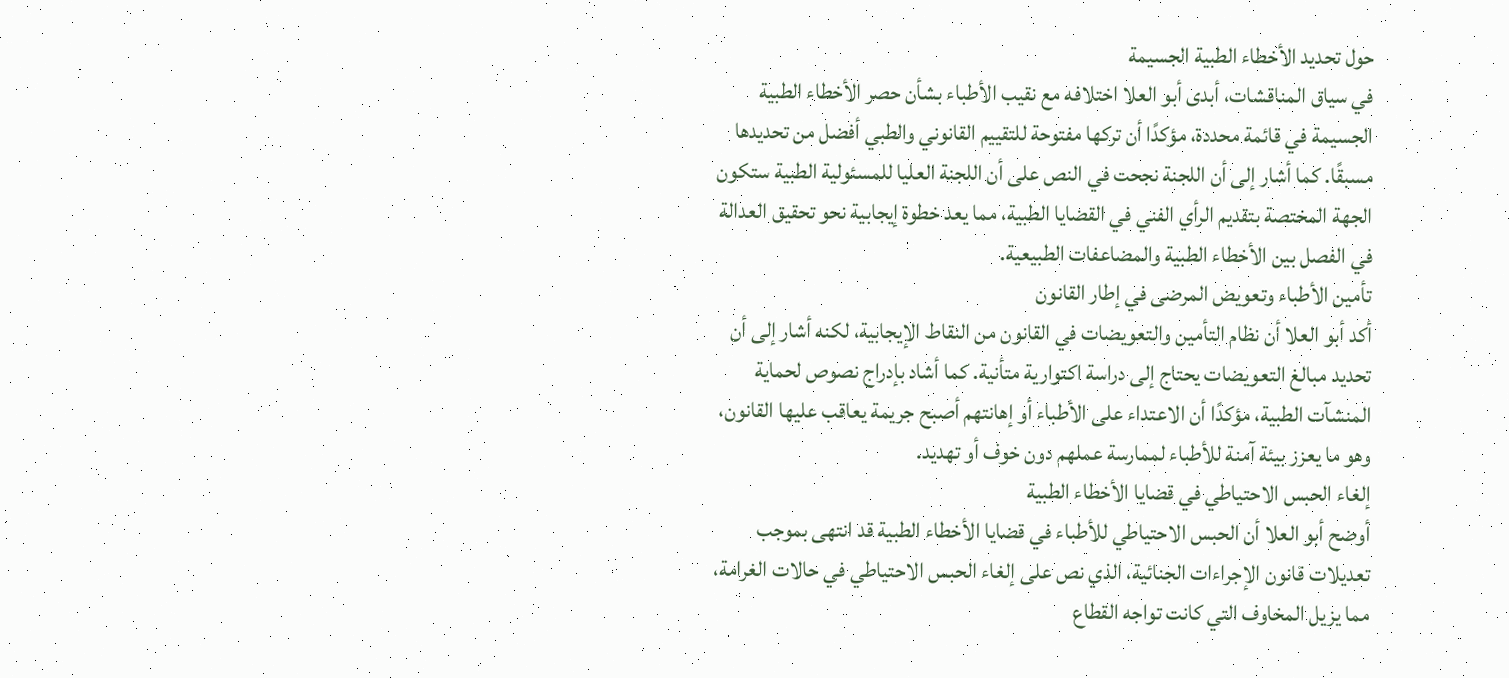حول تحديد الأخطاء الطبية الجسيمة
في سياق المناقشات، أبدى أبو العلا اختلافه مع نقيب الأطباء بشأن حصر الأخطاء الطبية الجسيمة في قائمة محددة، مؤكدًا أن تركها مفتوحة للتقييم القانوني والطبي أفضل من تحديدها مسبقًا. كما أشار إلى أن اللجنة نجحت في النص على أن اللجنة العليا للمسئولية الطبية ستكون الجهة المختصة بتقديم الرأي الفني في القضايا الطبية، مما يعد خطوة إيجابية نحو تحقيق العدالة في الفصل بين الأخطاء الطبية والمضاعفات الطبيعية.
تأمين الأطباء وتعويض المرضى في إطار القانون
أكد أبو العلا أن نظام التأمين والتعويضات في القانون من النقاط الإيجابية، لكنه أشار إلى أن تحديد مبالغ التعويضات يحتاج إلى دراسة اكتوارية متأنية. كما أشاد بإدراج نصوص لحماية المنشآت الطبية، مؤكدًا أن الاعتداء على الأطباء أو إهانتهم أصبح جريمة يعاقب عليها القانون، وهو ما يعزز بيئة آمنة للأطباء لممارسة عملهم دون خوف أو تهديد.
إلغاء الحبس الاحتياطي في قضايا الأخطاء الطبية
أوضح أبو العلا أن الحبس الاحتياطي للأطباء في قضايا الأخطاء الطبية قد انتهى بموجب تعديلات قانون الإجراءات الجنائية، الذي نص على إلغاء الحبس الاحتياطي في حالات الغرامة، مما يزيل المخاوف التي كانت تواجه القطاع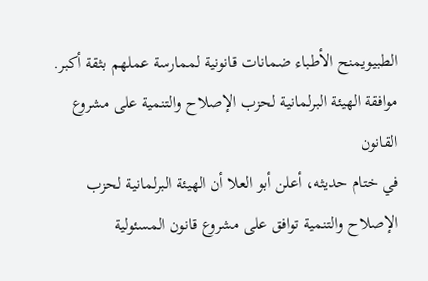الطبيويمنح الأطباء ضمانات قانونية لممارسة عملهم بثقة أكبر.
موافقة الهيئة البرلمانية لحزب الإصلاح والتنمية على مشروع القانون
في ختام حديثه، أعلن أبو العلا أن الهيئة البرلمانية لحزب الإصلاح والتنمية توافق على مشروع قانون المسئولية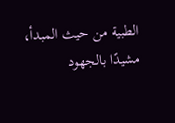الطبية من حيث المبدأ، مشيدًا بالجهود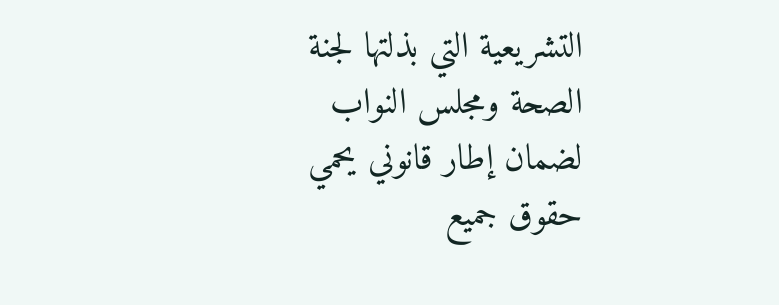التشريعية التي بذلتها لجنة الصحة ومجلس النواب لضمان إطار قانوني يحمي حقوق جميع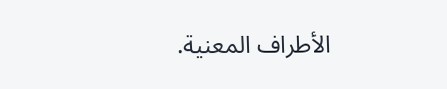الأطراف المعنية.